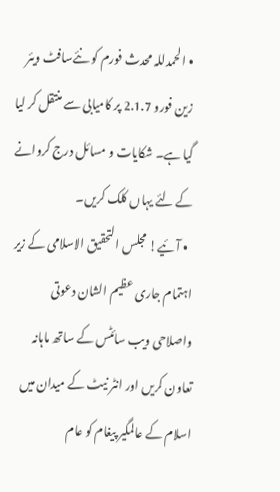• الحمدللہ محدث فورم کو نئےسافٹ ویئر زین فورو 2.1.7 پر کامیابی سے منتقل کر لیا گیا ہے۔ شکایات و مسائل درج کروانے کے لئے یہاں کلک کریں۔
  • آئیے! مجلس التحقیق الاسلامی کے زیر اہتمام جاری عظیم الشان دعوتی واصلاحی ویب سائٹس کے ساتھ ماہانہ تعاون کریں اور انٹر نیٹ کے میدان میں اسلام کے عالمگیر پیغام کو عام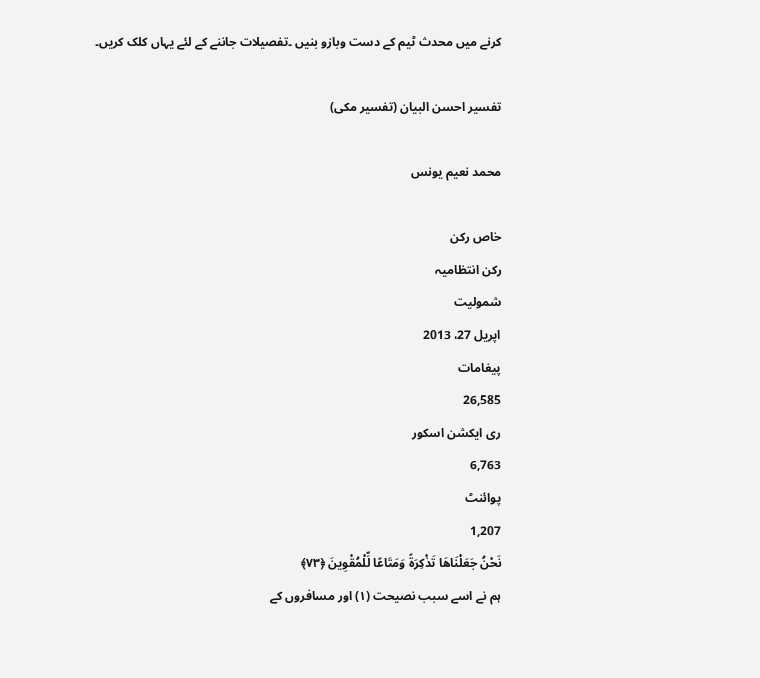کرنے میں محدث ٹیم کے دست وبازو بنیں ۔تفصیلات جاننے کے لئے یہاں کلک کریں۔

تفسیر احسن البیان (تفسیر مکی)

محمد نعیم یونس

خاص رکن
رکن انتظامیہ
شمولیت
اپریل 27، 2013
پیغامات
26,585
ری ایکشن اسکور
6,763
پوائنٹ
1,207
نَحْنُ جَعَلْنَاهَا تَذْكِرَ‌ةً وَمَتَاعًا لِّلْمُقْوِينَ ﴿٧٣﴾
ہم نے اسے سبب نصیحت (۱) اور مسافروں کے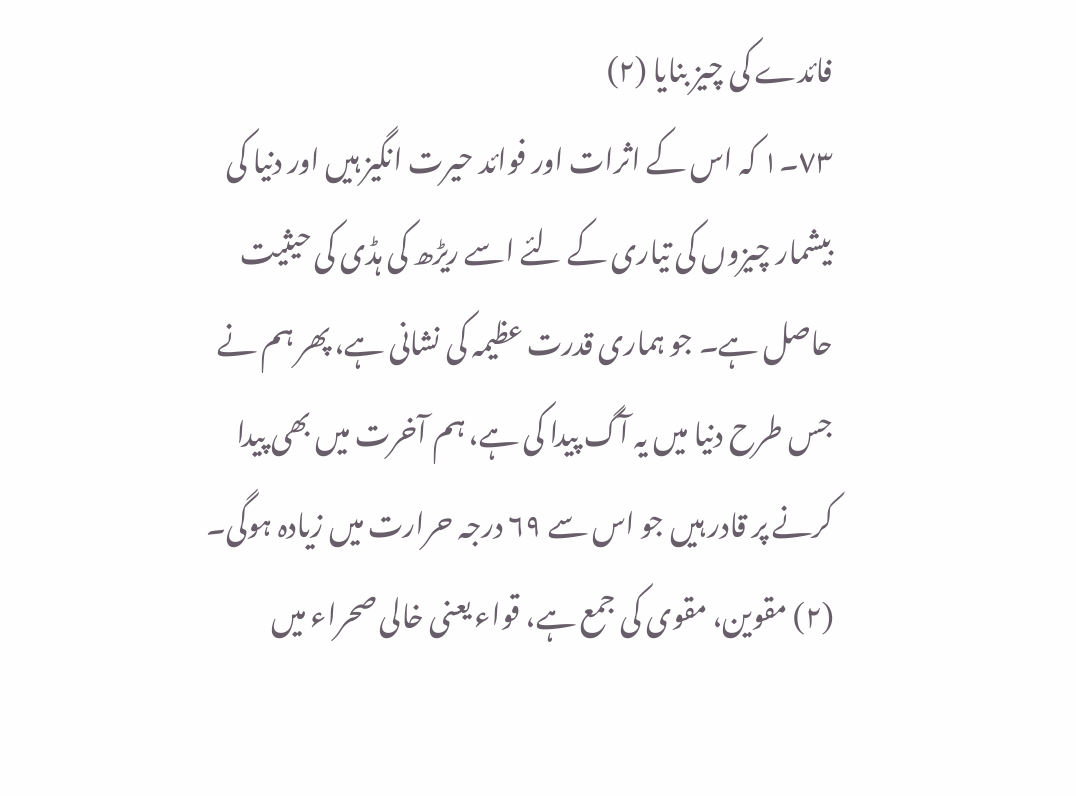فائدے کی چیز بنایا (۲)
٧٣۔١ کہ اس کے اثرات اور فوائد حیرت انگیز ہیں اور دنیا کی بیشمار چیزوں کی تیاری کے لئے اسے ریڑھ کی ہڈی کی حیثیت حاصل ہے۔ جو ہماری قدرت عظیمہ کی نشانی ہے، پھر ہم نے جس طرح دنیا میں یہ آگ پیدا کی ہے، ہم آخرت میں بھی پیدا کرنے پر قادر ہیں جو اس سے ٦٩ درجہ حرارت میں زیادہ ہوگی۔
(۲) مقوین، مقوی کی جمع ہے، قواء یعنی خالی صحراء میں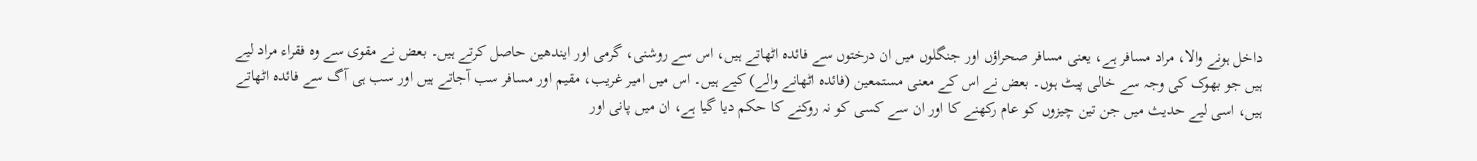داخل ہونے والا، مراد مسافر ہے، یعنی مسافر صحراؤں اور جنگلوں میں ان درختوں سے فائدہ اٹھاتے ہیں، اس سے روشنی، گرمی اور ایندھین حاصل کرتے ہیں۔ بعض نے مقوی سے وہ فقراء مراد لیے ہیں جو بھوک کی وجہ سے خالی پیٹ ہوں۔ بعض نے اس کے معنی مستمعین (فائدہ اٹھانے والے) کیے ہیں۔ اس میں امیر غریب، مقیم اور مسافر سب آجاتے ہیں اور سب ہی آگ سے فائدہ اٹھاتے ہیں، اسی لیے حدیث میں جن تین چیزوں کو عام رکھنے کا اور ان سے کسی کو نہ روکنے کا حکم دیا گیا ہے، ان میں پانی اور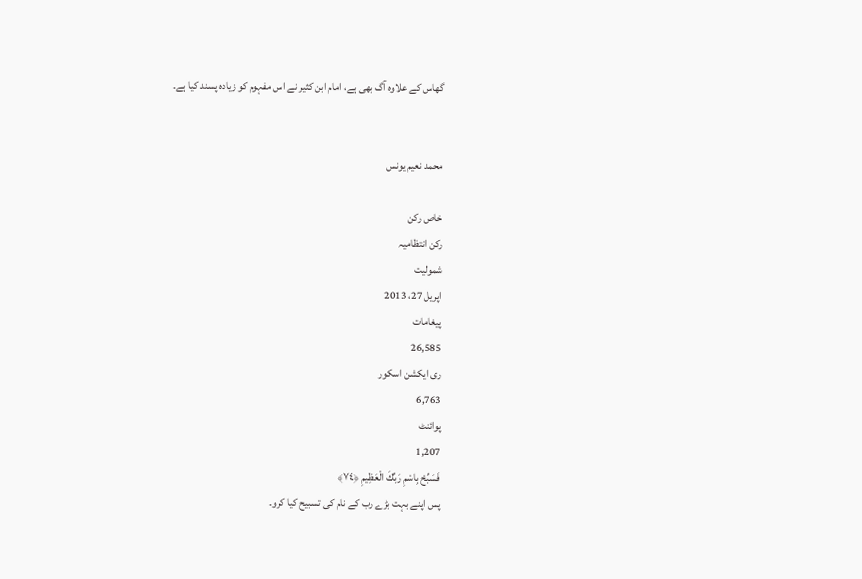گھاس کے علاوہ آگ بھی ہے، امام ابن کثیر نے اس مفہوم کو زیادہ پسند کیا ہے۔


محمد نعیم یونس

خاص رکن
رکن انتظامیہ
شمولیت
اپریل 27، 2013
پیغامات
26,585
ری ایکشن اسکور
6,763
پوائنٹ
1,207
فَسَبِّحْ بِاسْمِ رَ‌بِّكَ الْعَظِيمِ ﴿٧٤﴾
پس اپنے بہت بڑے رب کے نام کی تسبیح کیا کرو۔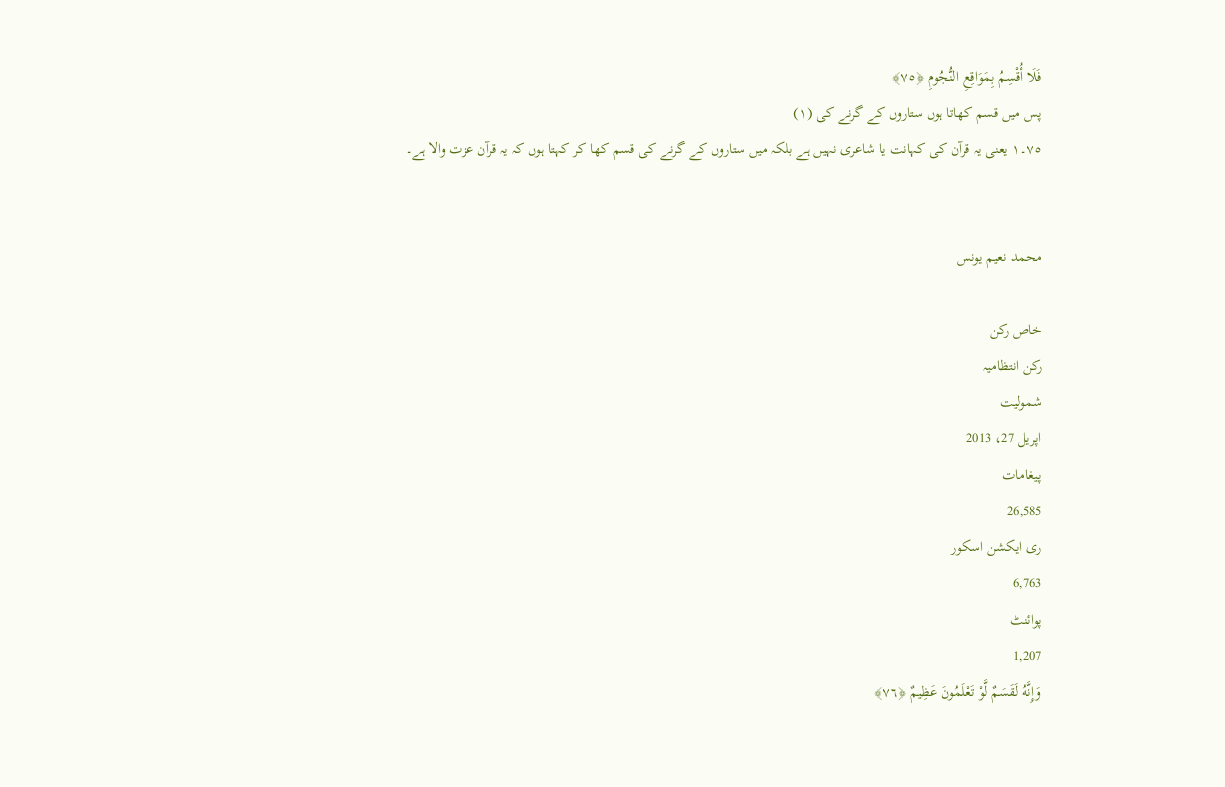فَلَا أُقْسِمُ بِمَوَاقِعِ النُّجُومِ ﴿٧٥﴾
پس میں قسم کھاتا ہوں ستاروں کے گرنے کی (١)
٧٥۔۱ یعنی یہ قرآن کی کہانت یا شاعری نہیں ہے بلکہ میں ستاروں کے گرنے کی قسم کھا کر کہتا ہوں کہ یہ قرآن عزت والا ہے۔


محمد نعیم یونس

خاص رکن
رکن انتظامیہ
شمولیت
اپریل 27، 2013
پیغامات
26,585
ری ایکشن اسکور
6,763
پوائنٹ
1,207
وَإِنَّهُ لَقَسَمٌ لَّوْ تَعْلَمُونَ عَظِيمٌ ﴿٧٦﴾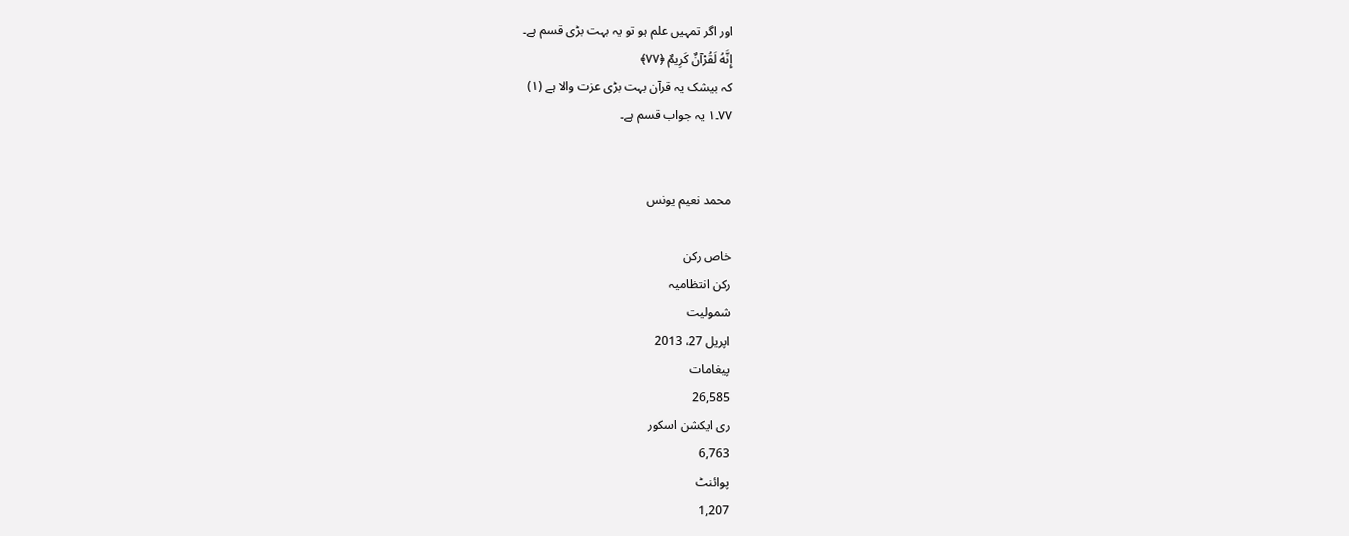اور اگر تمہیں علم ہو تو یہ بہت بڑی قسم ہے۔
إِنَّهُ لَقُرْ‌آنٌ كَرِ‌يمٌ ﴿٧٧﴾
کہ بیشک یہ قرآن بہت بڑی عزت والا ہے (١)
٧٧۔١ یہ جواب قسم ہے۔


محمد نعیم یونس

خاص رکن
رکن انتظامیہ
شمولیت
اپریل 27، 2013
پیغامات
26,585
ری ایکشن اسکور
6,763
پوائنٹ
1,207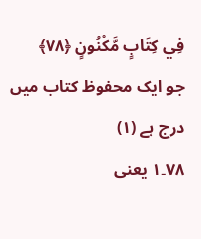فِي كِتَابٍ مَّكْنُونٍ ﴿٧٨﴾
جو ایک محفوظ کتاب میں درج ہے (١)
٧٨۔١ یعنی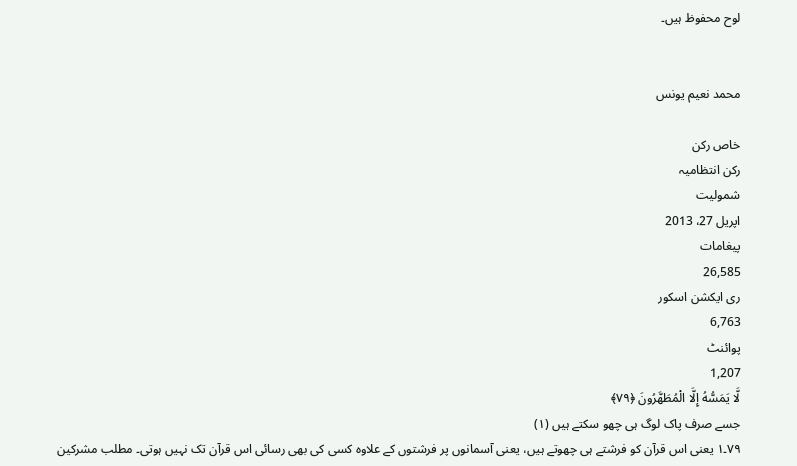لوح محفوظ ہیں۔


محمد نعیم یونس

خاص رکن
رکن انتظامیہ
شمولیت
اپریل 27، 2013
پیغامات
26,585
ری ایکشن اسکور
6,763
پوائنٹ
1,207
لَّا يَمَسُّهُ إِلَّا الْمُطَهَّرُ‌ونَ ﴿٧٩﴾
جسے صرف پاک لوگ ہی چھو سکتے ہیں (١)
٧٩۔١ یعنی اس قرآن کو فرشتے ہی چھوتے ہیں، یعنی آسمانوں پر فرشتوں کے علاوہ کسی کی بھی رسائی اس قرآن تک نہیں ہوتی۔ مطلب مشرکین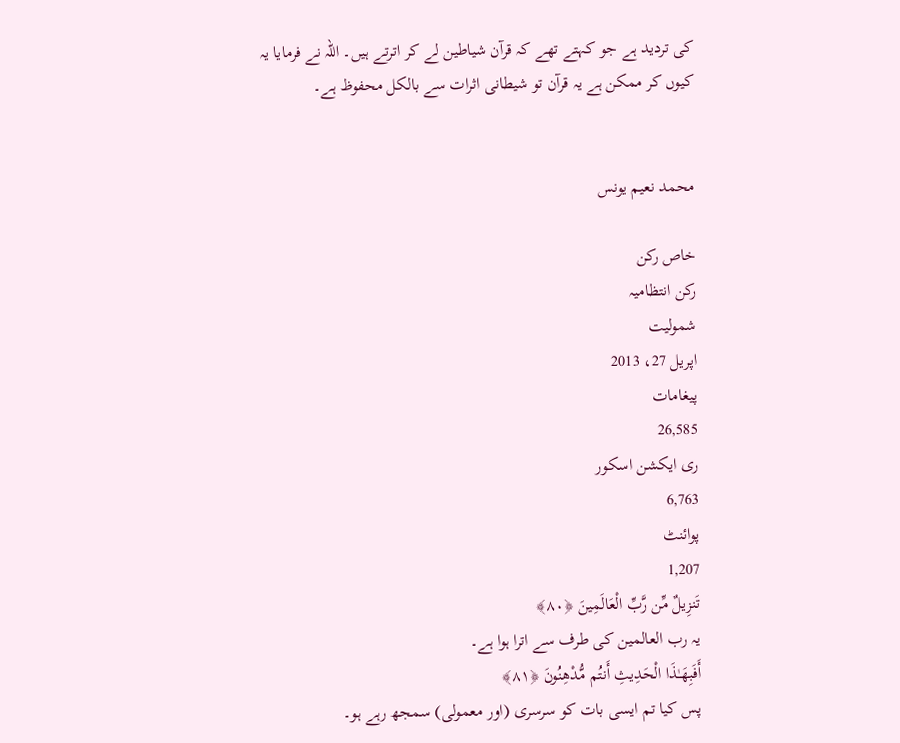کی تردید ہے جو کہتے تھے کہ قرآن شیاطین لے کر اترتے ہیں۔ اللہ نے فرمایا یہ کیوں کر ممکن ہے یہ قرآن تو شیطانی اثرات سے بالکل محفوظ ہے۔


محمد نعیم یونس

خاص رکن
رکن انتظامیہ
شمولیت
اپریل 27، 2013
پیغامات
26,585
ری ایکشن اسکور
6,763
پوائنٹ
1,207
تَنزِيلٌ مِّن رَّ‌بِّ الْعَالَمِينَ ﴿٨٠﴾
یہ رب العالمین کی طرف سے اترا ہوا ہے۔
أَفَبِهَـٰذَا الْحَدِيثِ أَنتُم مُّدْهِنُونَ ﴿٨١﴾
پس کیا تم ایسی بات کو سرسری (اور معمولی) سمجھ رہے ہو۔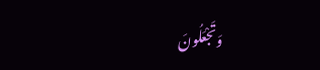وَتَجْعَلُونَ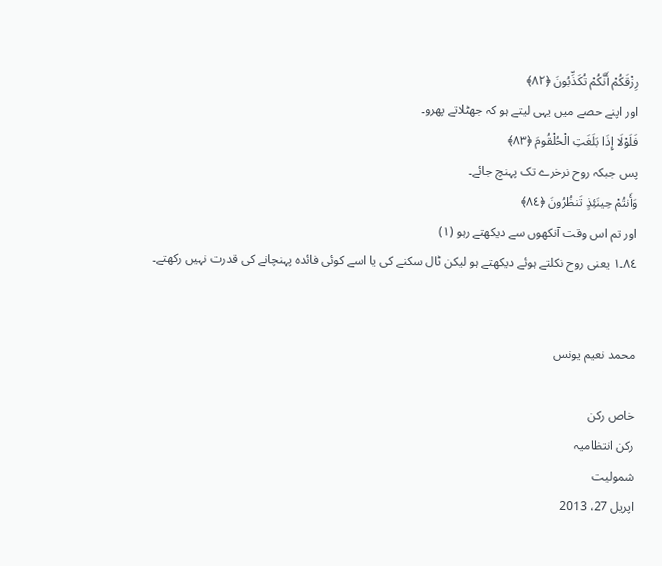رِ‌زْقَكُمْ أَنَّكُمْ تُكَذِّبُونَ ﴿٨٢﴾
اور اپنے حصے میں یہی لیتے ہو کہ جھٹلاتے پھرو۔
فَلَوْلَا إِذَا بَلَغَتِ الْحُلْقُومَ ﴿٨٣﴾
پس جبکہ روح نرخرے تک پہنچ جائے۔
وَأَنتُمْ حِينَئِذٍ تَنظُرُ‌ونَ ﴿٨٤﴾
اور تم اس وقت آنکھوں سے دیکھتے رہو (١)
٨٤۔١ یعنی روح نکلتے ہوئے دیکھتے ہو لیکن ٹال سکنے کی یا اسے کوئی فائدہ پہنچانے کی قدرت نہیں رکھتے۔


محمد نعیم یونس

خاص رکن
رکن انتظامیہ
شمولیت
اپریل 27، 2013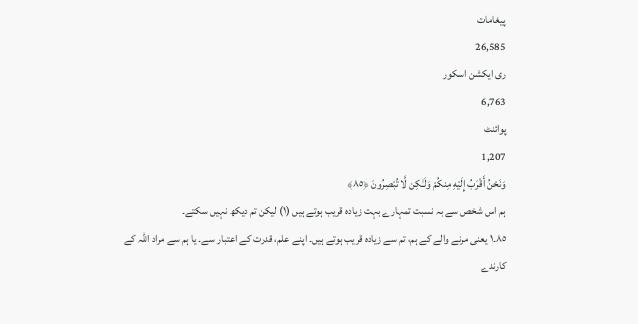پیغامات
26,585
ری ایکشن اسکور
6,763
پوائنٹ
1,207
وَنَحْنُ أَقْرَ‌بُ إِلَيْهِ مِنكُمْ وَلَـٰكِن لَّا تُبْصِرُ‌ونَ ﴿٨٥﴾
ہم اس شخص سے بہ نسبت تمہارے بہت زیادہ قریب ہوتے ہیں (١) لیکن تم دیکھ نہیں سکتے۔
٨٥۔١ یعنی مرنے والے کے ہم، تم سے زیادہ قریب ہوتے ہیں۔ اپنے علم، قدرت کے اعتبار سے۔ یا ہم سے مراد اللہ کے کارندے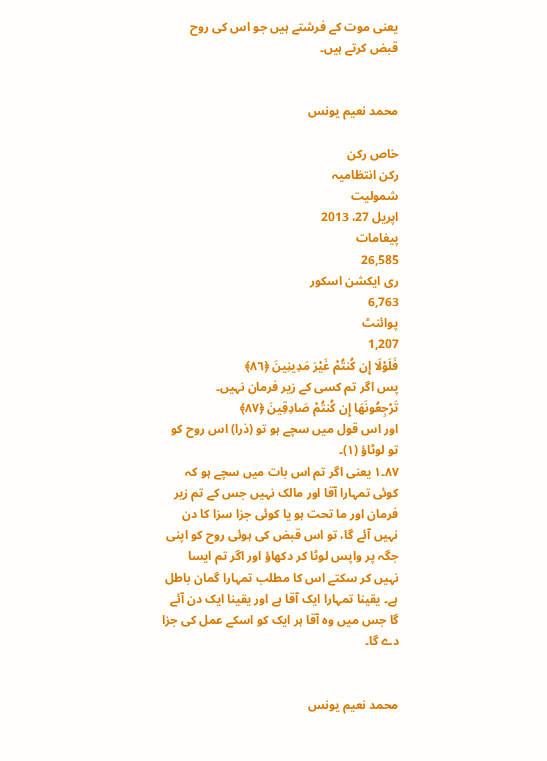یعنی موت کے فرشتے ہیں جو اس کی روح قبض کرتے ہیں۔


محمد نعیم یونس

خاص رکن
رکن انتظامیہ
شمولیت
اپریل 27، 2013
پیغامات
26,585
ری ایکشن اسکور
6,763
پوائنٹ
1,207
فَلَوْلَا إِن كُنتُمْ غَيْرَ‌ مَدِينِينَ ﴿٨٦﴾
پس اگر تم کسی کے زیر فرمان نہیں۔
تَرْ‌جِعُونَهَا إِن كُنتُمْ صَادِقِينَ ﴿٨٧﴾
اور اس قول میں سچے ہو تو (ذرا) اس روح کو تو لوٹاؤ (١)۔
٨٧۔١ یعنی اگر تم اس بات میں سچے ہو کہ کوئی تمہارا آقا اور مالک نہیں جس کے تم زیر فرمان اور ما تحت ہو یا کوئی جزا سزا کا دن نہیں آئے گا، تو اس قبض کی ہوئی روح کو اپنی جگہ پر واپس لوٹا کر دکھاؤ اور اگر تم ایسا نہیں کر سکتے اس کا مطلب تمہارا گمان باطل ہے۔ یقینا تمہارا ایک آقا ہے اور یقینا ایک دن آئے گا جس میں وہ آقا ہر ایک کو اسکے عمل کی جزا دے گا۔


محمد نعیم یونس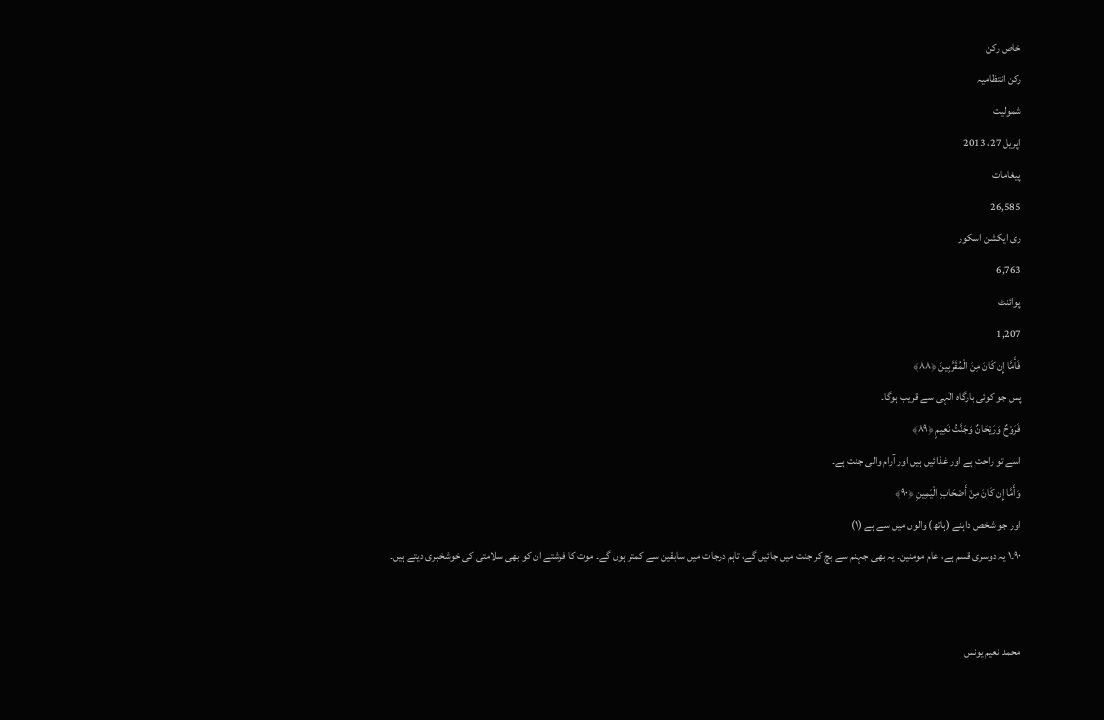خاص رکن
رکن انتظامیہ
شمولیت
اپریل 27، 2013
پیغامات
26,585
ری ایکشن اسکور
6,763
پوائنٹ
1,207
فَأَمَّا إِن كَانَ مِنَ الْمُقَرَّ‌بِينَ ﴿٨٨﴾
پس جو کوئی بارگاہ الٰہی سے قریب ہوگا۔
فَرَ‌وْحٌ وَرَ‌يْحَانٌ وَجَنَّتُ نَعِيمٍ ﴿٨٩﴾
اسے تو راحت ہے اور غذائیں ہیں اور آرام والی جنت ہے۔
وَأَمَّا إِن كَانَ مِنْ أَصْحَابِ الْيَمِينِ ﴿٩٠﴾
اور جو شخص داہنے (ہاتھ) والوں میں سے ہے (١)
٩٠۔١ یہ دوسری قسم ہے، عام مومنین۔ یہ بھی جہنم سے بچ کر جنت میں جائیں گے، تاہم درجات میں سابقین سے کمتر ہوں گے۔ موت کا فرشتے ان کو بھی سلامتی کی خوشخبری دیتے ہیں۔


محمد نعیم یونس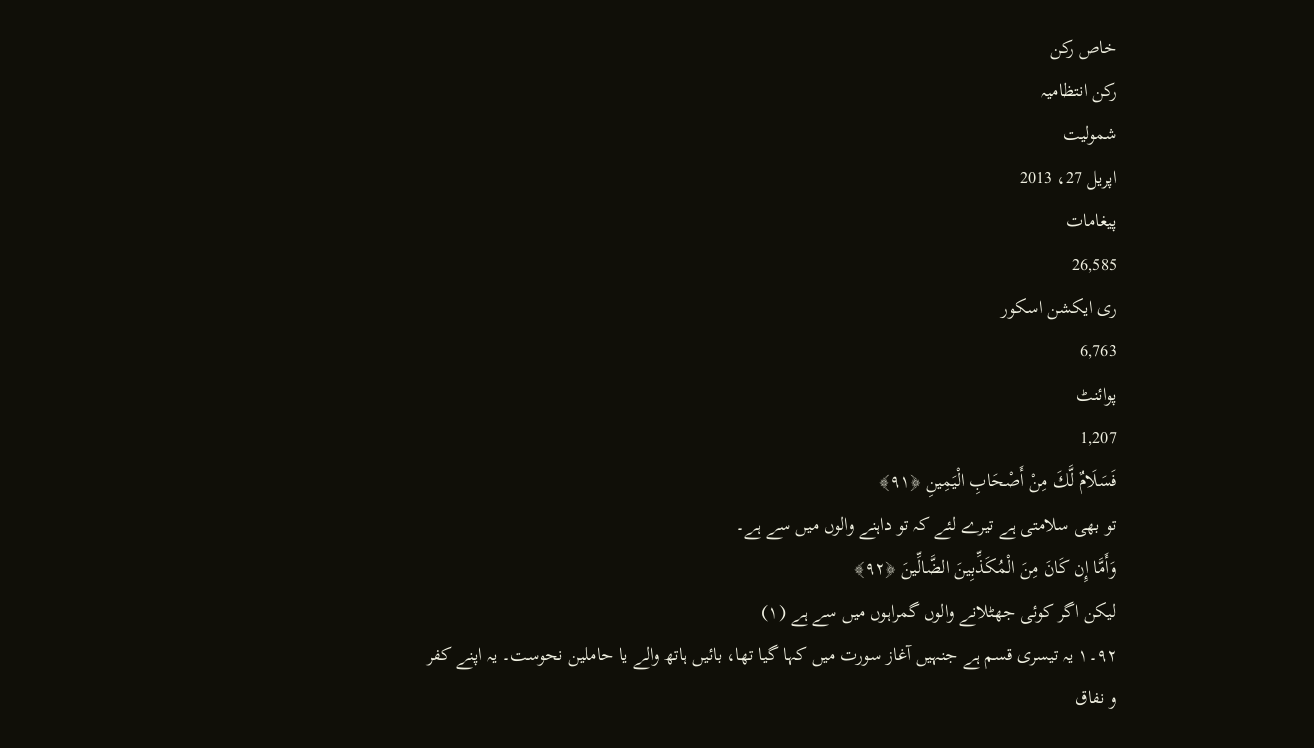خاص رکن
رکن انتظامیہ
شمولیت
اپریل 27، 2013
پیغامات
26,585
ری ایکشن اسکور
6,763
پوائنٹ
1,207
فَسَلَامٌ لَّكَ مِنْ أَصْحَابِ الْيَمِينِ ﴿٩١﴾
تو بھی سلامتی ہے تیرے لئے کہ تو داہنے والوں میں سے ہے۔
وَأَمَّا إِن كَانَ مِنَ الْمُكَذِّبِينَ الضَّالِّينَ ﴿٩٢﴾
لیکن اگر کوئی جھٹلانے والوں گمراہوں میں سے ہے (١)
٩۲۔١ یہ تیسری قسم ہے جنہیں آغاز سورت میں کہا گیا تھا، بائیں ہاتھ والے یا حاملین نحوست۔ یہ اپنے کفر و نفاق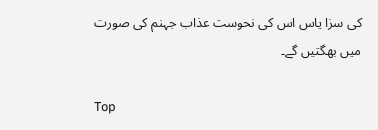کی سزا یاس اس کی نحوست عذاب جہنم کی صورت میں بھگتیں گے۔

Top